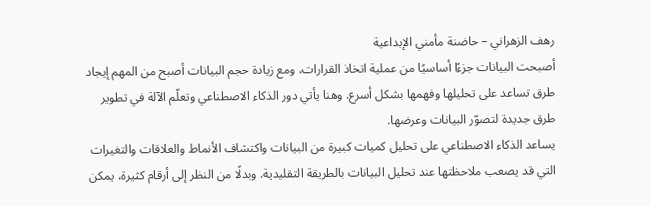رهف الزهراني – حاضنة مأمني الإبداعية
أصبحت البيانات جزءًا أساسيًا من عملية اتخاذ القرارات، ومع زيادة حجم البيانات أصبح من المهم إيجاد طرق تساعد على تحليلها وفهمها بشكل أسرع. وهنا يأتي دور الذكاء الاصطناعي وتعلّم الآلة في تطوير طرق جديدة لتصوّر البيانات وعرضها.
يساعد الذكاء الاصطناعي على تحليل كميات كبيرة من البيانات واكتشاف الأنماط والعلاقات والتغيرات التي قد يصعب ملاحظتها عند تحليل البيانات بالطريقة التقليدية. وبدلًا من النظر إلى أرقام كثيرة، يمكن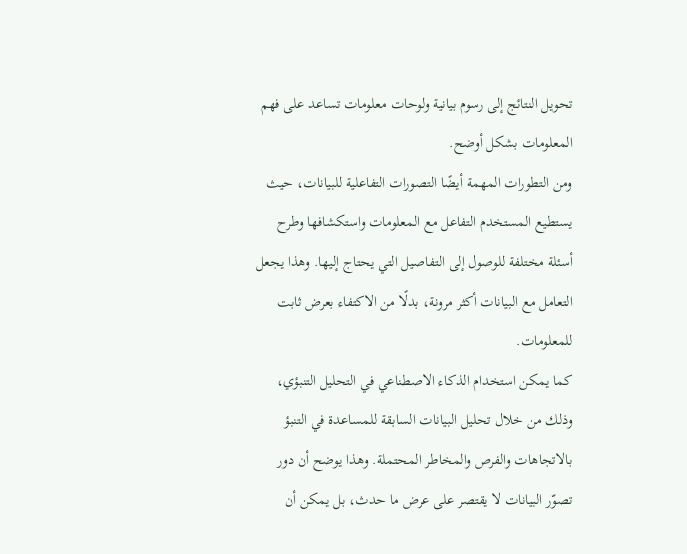تحويل النتائج إلى رسوم بيانية ولوحات معلومات تساعد على فهم المعلومات بشكل أوضح.
ومن التطورات المهمة أيضًا التصورات التفاعلية للبيانات، حيث يستطيع المستخدم التفاعل مع المعلومات واستكشافها وطرح أسئلة مختلفة للوصول إلى التفاصيل التي يحتاج إليها. وهذا يجعل التعامل مع البيانات أكثر مرونة، بدلًا من الاكتفاء بعرض ثابت للمعلومات.
كما يمكن استخدام الذكاء الاصطناعي في التحليل التنبؤي، وذلك من خلال تحليل البيانات السابقة للمساعدة في التنبؤ بالاتجاهات والفرص والمخاطر المحتملة. وهذا يوضح أن دور تصوّر البيانات لا يقتصر على عرض ما حدث، بل يمكن أن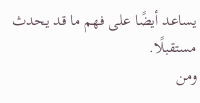يساعد أيضًا على فهم ما قد يحدث مستقبلًا.
ومن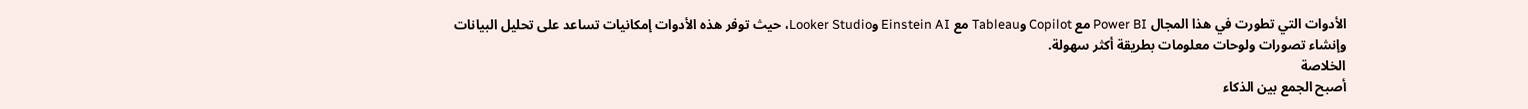الأدوات التي تطورت في هذا المجال Power BI مع Copilot وTableau مع Einstein AI وLooker Studio، حيث توفر هذه الأدوات إمكانيات تساعد على تحليل البيانات وإنشاء تصورات ولوحات معلومات بطريقة أكثر سهولة.
الخلاصة
أصبح الجمع بين الذكاء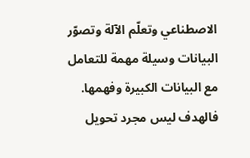الاصطناعي وتعلّم الآلة وتصوّر البيانات وسيلة مهمة للتعامل مع البيانات الكبيرة وفهمها. فالهدف ليس مجرد تحويل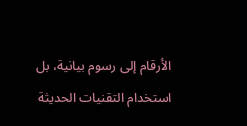الأرقام إلى رسوم بيانية، بل استخدام التقنيات الحديثة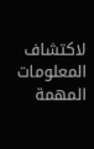لاكتشاف المعلومات المهمة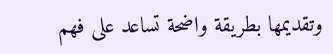وتقديمها بطريقة واضحة تساعد على فهم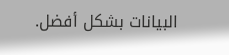البيانات بشكل أفضل.